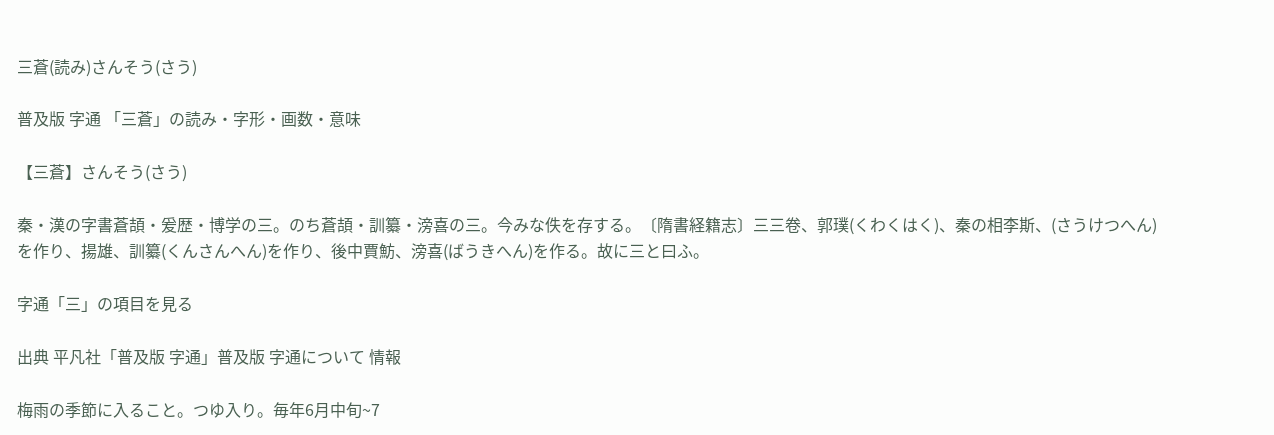三蒼(読み)さんそう(さう)

普及版 字通 「三蒼」の読み・字形・画数・意味

【三蒼】さんそう(さう)

秦・漢の字書蒼頡・爰歴・博学の三。のち蒼頡・訓纂・滂喜の三。今みな佚を存する。〔隋書経籍志〕三三卷、郭璞(くわくはく)、秦の相李斯、(さうけつへん)を作り、揚雄、訓纂(くんさんへん)を作り、後中賈魴、滂喜(ばうきへん)を作る。故に三と曰ふ。

字通「三」の項目を見る

出典 平凡社「普及版 字通」普及版 字通について 情報

梅雨の季節に入ること。つゆ入り。毎年6月中旬~7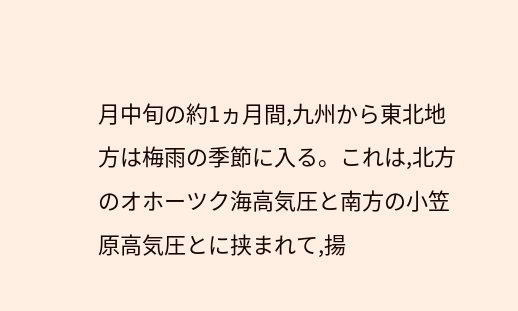月中旬の約1ヵ月間,九州から東北地方は梅雨の季節に入る。これは,北方のオホーツク海高気圧と南方の小笠原高気圧とに挟まれて,揚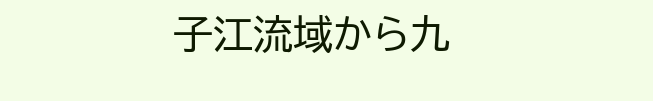子江流域から九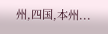州,四国,本州...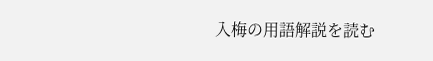入梅の用語解説を読む